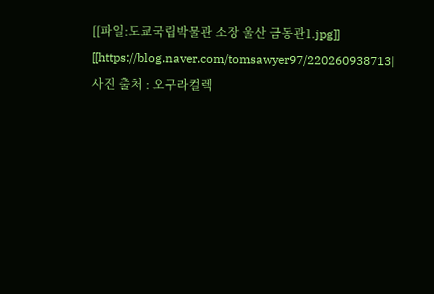[[파일:도쿄국립박물관 소장 울산 금동관1.jpg]] [[https://blog.naver.com/tomsawyer97/220260938713|사진 출처 : 오구라컬렉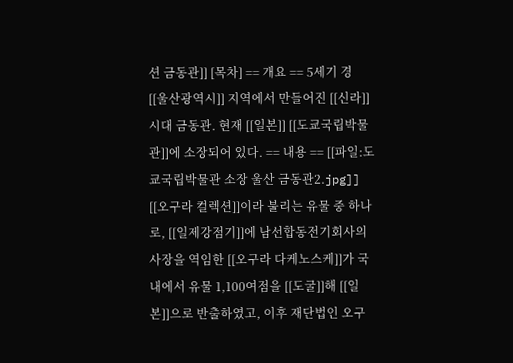션 금동관]] [목차] == 개요 == 5세기 경 [[울산광역시]] 지역에서 만들어진 [[신라]]시대 금동관. 현재 [[일본]] [[도쿄국립박물관]]에 소장되어 있다. == 내용 == [[파일:도쿄국립박물관 소장 울산 금동관2.jpg]] [[오구라 컬렉션]]이라 불리는 유물 중 하나로, [[일제강점기]]에 남선합동전기회사의 사장을 역임한 [[오구라 다케노스케]]가 국내에서 유물 1,100여점을 [[도굴]]해 [[일본]]으로 반출하였고, 이후 재단법인 오구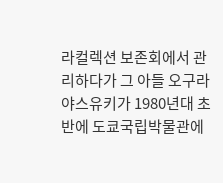라컬렉션 보존회에서 관리하다가 그 아들 오구라 야스유키가 1980년대 초반에 도쿄국립박물관에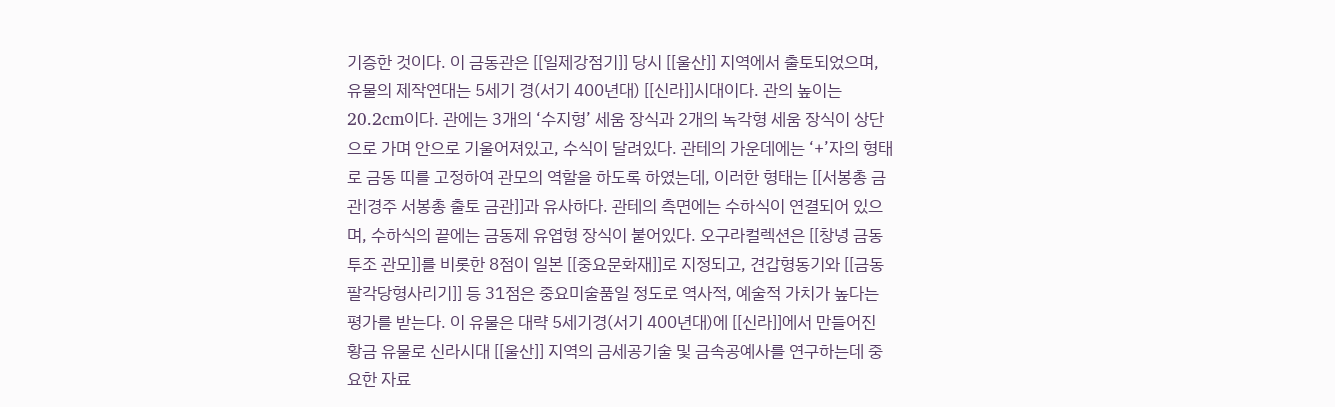기증한 것이다. 이 금동관은 [[일제강점기]] 당시 [[울산]] 지역에서 출토되었으며, 유물의 제작연대는 5세기 경(서기 400년대) [[신라]]시대이다. 관의 높이는 20.2cm이다. 관에는 3개의 ‘수지형’ 세움 장식과 2개의 녹각형 세움 장식이 상단으로 가며 안으로 기울어져있고, 수식이 달려있다. 관테의 가운데에는 ‘+’자의 형태로 금동 띠를 고정하여 관모의 역할을 하도록 하였는데, 이러한 형태는 [[서봉총 금관|경주 서봉총 출토 금관]]과 유사하다. 관테의 측면에는 수하식이 연결되어 있으며, 수하식의 끝에는 금동제 유엽형 장식이 붙어있다. 오구라컬렉션은 [[창녕 금동투조 관모]]를 비롯한 8점이 일본 [[중요문화재]]로 지정되고, 견갑형동기와 [[금동팔각당형사리기]] 등 31점은 중요미술품일 정도로 역사적, 예술적 가치가 높다는 평가를 받는다. 이 유물은 대략 5세기경(서기 400년대)에 [[신라]]에서 만들어진 황금 유물로 신라시대 [[울산]] 지역의 금세공기술 및 금속공예사를 연구하는데 중요한 자료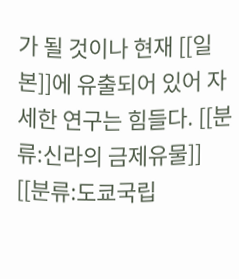가 될 것이나 현재 [[일본]]에 유출되어 있어 자세한 연구는 힘들다. [[분류:신라의 금제유물]] [[분류:도쿄국립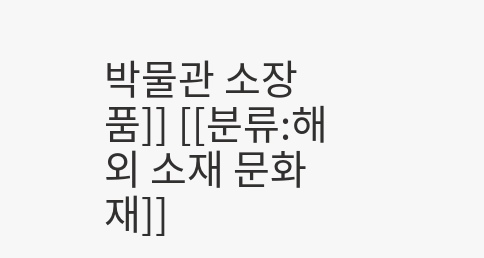박물관 소장품]] [[분류:해외 소재 문화재]]